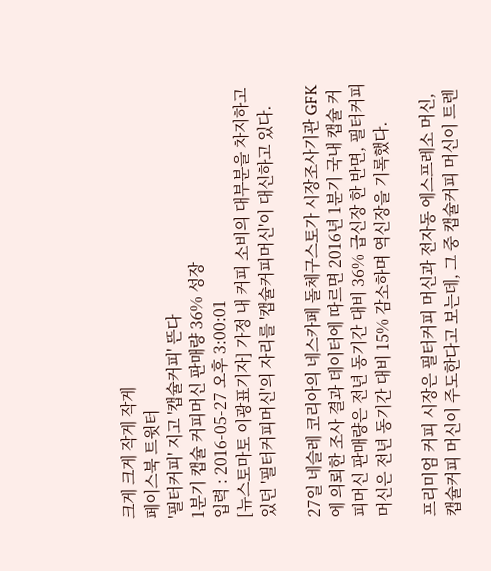크게 크게 작게 작게
페이스북 트윗터
'필터커피' 지고 '캡슐커피' 뜬다
1분기 캡슐 커피머신 판매량 36% 성장
입력 : 2016-05-27 오후 3:00:01
[뉴스토마토 이광표기자] 가정 내 커피 소비의 대부분을 차지하고 있던 '필터커피머신'의 자리를 '캡슐커피머신'이 대신하고 있다.

27일 네슬레 코리아의 네스카페 돌체구스토가 시장조사기관 GFK에 의뢰한 조사 결과 데이터에 따르면 2016년 1분기 국내 캡슐 커피머신 판매량은 전년 동기간 대비 36% 급신장 한 반면, 필터커피 머신은 전년 동기간 대비 15% 감소하며 역신장을 기록했다.

프리미엄 커피 시장은 필터커피 머신과 전자동 에스프레소 머신, 캡슐커피 머신이 주도한다고 보는데, 그 중 캡슐커피 머신이 트렌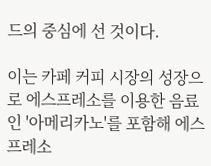드의 중심에 선 것이다.

이는 카페 커피 시장의 성장으로 에스프레소를 이용한 음료인 '아메리카노'를 포함해 에스프레소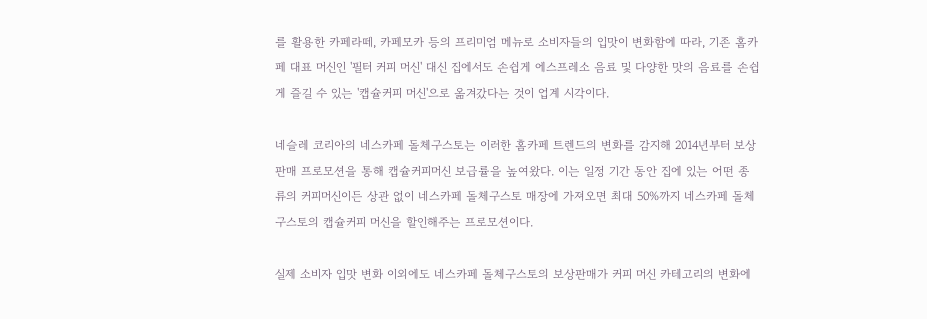를 활용한 카페라떼, 카페모카 등의 프리미엄 메뉴로 소비자들의 입맛이 변화함에 따라, 기존 홈카페 대표 머신인 '필터 커피 머신' 대신 집에서도 손쉽게 에스프레소 음료 및 다양한 맛의 음료를 손쉽게 즐길 수 있는 '캡슐커피 머신'으로 옮겨갔다는 것이 업계 시각이다.

네슬레 코리아의 네스카페 돌체구스토는 이러한 홈카페 트렌드의 변화를 감지해 2014년부터 보상판매 프로모션을 통해 캡슐커피머신 보급률을 높여왔다. 이는 일정 기간 동안 집에 있는 어떤 종류의 커피머신이든 상관 없이 네스카페 돌체구스토 매장에 가져오면 최대 50%까지 네스카페 돌체구스토의 캡슐커피 머신을 할인해주는 프로모션이다.

실제 소비자 입맛 변화 이외에도 네스카페 돌체구스토의 보상판매가 커피 머신 카테고리의 변화에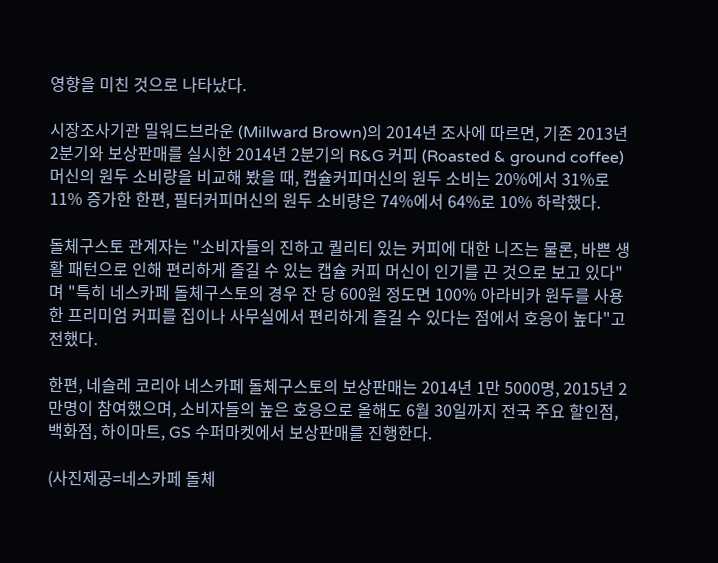영향을 미친 것으로 나타났다.

시장조사기관 밀워드브라운 (Millward Brown)의 2014년 조사에 따르면, 기존 2013년 2분기와 보상판매를 실시한 2014년 2분기의 R&G 커피 (Roasted & ground coffee) 머신의 원두 소비량을 비교해 봤을 때, 캡슐커피머신의 원두 소비는 20%에서 31%로 11% 증가한 한편, 필터커피머신의 원두 소비량은 74%에서 64%로 10% 하락했다.

돌체구스토 관계자는 "소비자들의 진하고 퀄리티 있는 커피에 대한 니즈는 물론, 바쁜 생활 패턴으로 인해 편리하게 즐길 수 있는 캡슐 커피 머신이 인기를 끈 것으로 보고 있다"며 "특히 네스카페 돌체구스토의 경우 잔 당 600원 정도면 100% 아라비카 원두를 사용한 프리미엄 커피를 집이나 사무실에서 편리하게 즐길 수 있다는 점에서 호응이 높다"고 전했다.

한편, 네슬레 코리아 네스카페 돌체구스토의 보상판매는 2014년 1만 5000명, 2015년 2만명이 참여했으며, 소비자들의 높은 호응으로 올해도 6월 30일까지 전국 주요 할인점, 백화점, 하이마트, GS 수퍼마켓에서 보상판매를 진행한다.

(사진제공=네스카페 돌체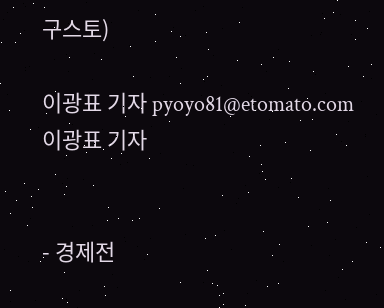구스토)

이광표 기자 pyoyo81@etomato.com
이광표 기자


- 경제전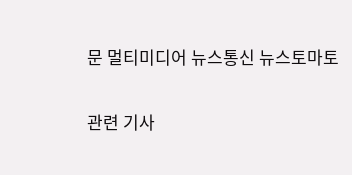문 멀티미디어 뉴스통신 뉴스토마토

관련 기사